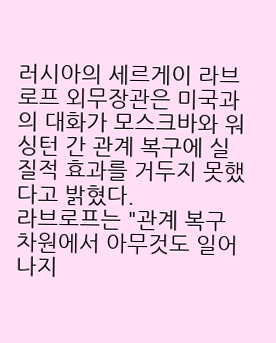러시아의 세르게이 라브로프 외무장관은 미국과의 대화가 모스크바와 워싱턴 간 관계 복구에 실질적 효과를 거두지 못했다고 밝혔다.
라브로프는 "관계 복구 차원에서 아무것도 일어나지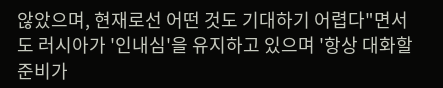않았으며, 현재로선 어떤 것도 기대하기 어렵다"면서도 러시아가 '인내심'을 유지하고 있으며 '항상 대화할 준비가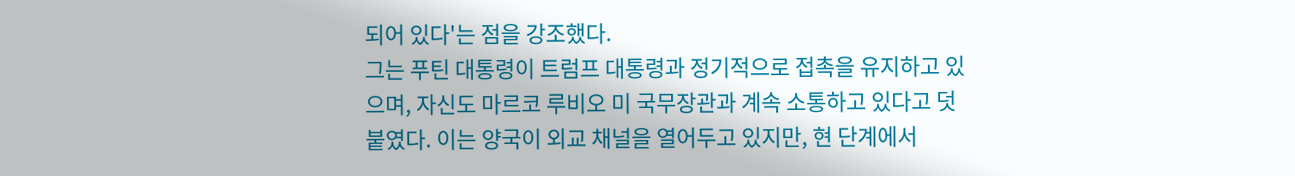되어 있다'는 점을 강조했다.
그는 푸틴 대통령이 트럼프 대통령과 정기적으로 접촉을 유지하고 있으며, 자신도 마르코 루비오 미 국무장관과 계속 소통하고 있다고 덧붙였다. 이는 양국이 외교 채널을 열어두고 있지만, 현 단계에서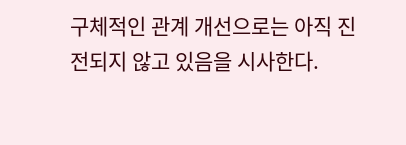구체적인 관계 개선으로는 아직 진전되지 않고 있음을 시사한다.